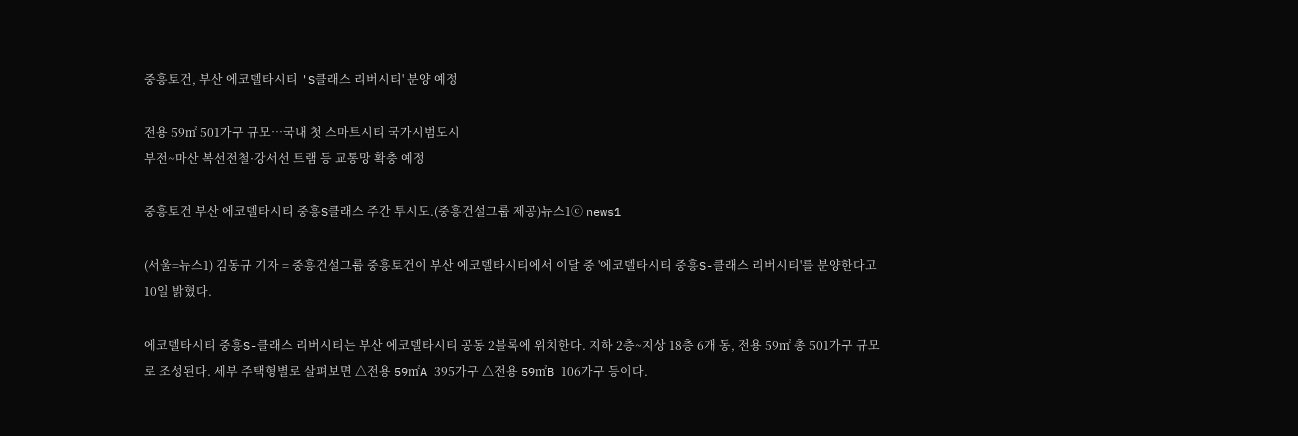중흥토건, 부산 에코델타시티 'S클래스 리버시티' 분양 예정

전용 59㎡ 501가구 규모…국내 첫 스마트시티 국가시범도시
부전~마산 복선전철·강서선 트램 등 교통망 확충 예정

중흥토건 부산 에코델타시티 중흥S클래스 주간 투시도.(중흥건설그룹 제공)뉴스1ⓒ news1

(서울=뉴스1) 김동규 기자 = 중흥건설그룹 중흥토건이 부산 에코델타시티에서 이달 중 '에코델타시티 중흥S-클래스 리버시티'를 분양한다고 10일 밝혔다.

에코델타시티 중흥S-클래스 리버시티는 부산 에코델타시티 공동 2블록에 위치한다. 지하 2층~지상 18층 6개 동, 전용 59㎡ 총 501가구 규모로 조성된다. 세부 주택형별로 살펴보면 △전용 59㎡A 395가구 △전용 59㎡B 106가구 등이다.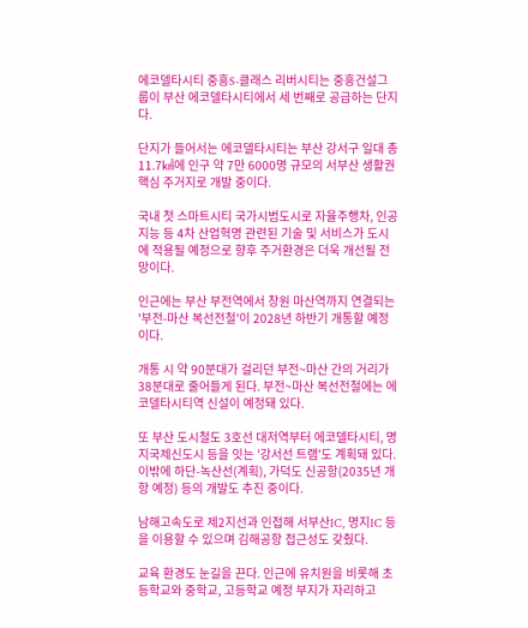에코델타시티 중흥S-클래스 리버시티는 중흥건설그룹이 부산 에코델타시티에서 세 번째로 공급하는 단지다.

단지가 들어서는 에코델타시티는 부산 강서구 일대 총 11.7㎢에 인구 약 7만 6000명 규모의 서부산 생활권 핵심 주거지로 개발 중이다.

국내 첫 스마트시티 국가시범도시로 자율주행차, 인공지능 등 4차 산업혁명 관련된 기술 및 서비스가 도시에 적용될 예정으로 향후 주거환경은 더욱 개선될 전망이다.

인근에는 부산 부전역에서 창원 마산역까지 연결되는 '부전-마산 복선전철'이 2028년 하반기 개통할 예정이다.

개통 시 약 90분대가 걸리던 부전~마산 간의 거리가 38분대로 줄어들게 된다. 부전~마산 복선전철에는 에코델타시티역 신설이 예정돼 있다.

또 부산 도시철도 3호선 대저역부터 에코델타시티, 명지국제신도시 등을 잇는 '강서선 트램'도 계획돼 있다. 이밖에 하단-녹산선(계획), 가덕도 신공항(2035년 개항 예정) 등의 개발도 추진 중이다.

남해고속도로 제2지선과 인접해 서부산IC, 명지IC 등을 이용할 수 있으며 김해공항 접근성도 갖췄다.

교육 환경도 눈길을 끈다. 인근에 유치원을 비롯해 초등학교와 중학교, 고등학교 예정 부지가 자리하고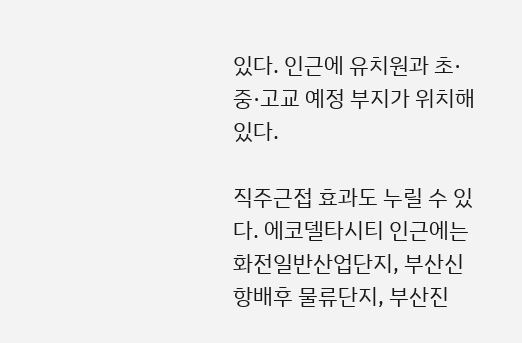있다. 인근에 유치원과 초·중·고교 예정 부지가 위치해 있다.

직주근접 효과도 누릴 수 있다. 에코델타시티 인근에는 화전일반산업단지, 부산신항배후 물류단지, 부산진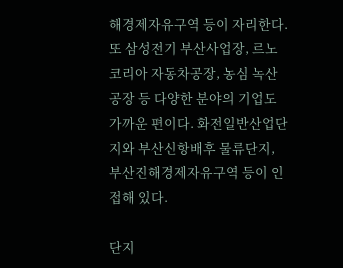해경제자유구역 등이 자리한다. 또 삼성전기 부산사업장, 르노코리아 자동차공장, 농심 녹산 공장 등 다양한 분야의 기업도 가까운 편이다. 화전일반산업단지와 부산신항배후 물류단지, 부산진해경제자유구역 등이 인접해 있다.

단지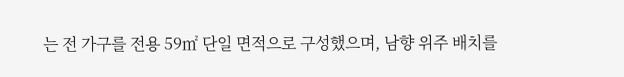는 전 가구를 전용 59㎡ 단일 면적으로 구성했으며, 남향 위주 배치를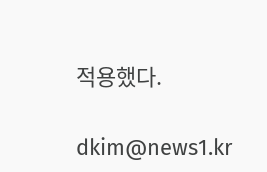적용했다.

dkim@news1.kr